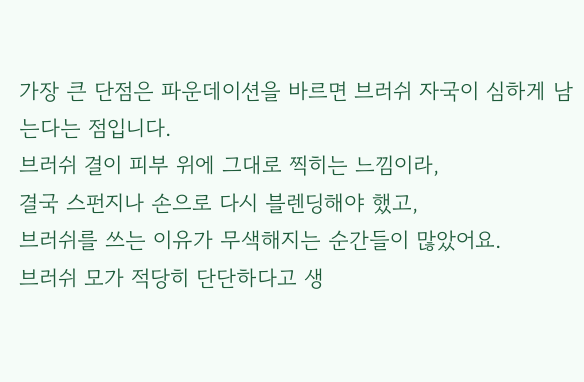가장 큰 단점은 파운데이션을 바르면 브러쉬 자국이 심하게 남는다는 점입니다.
브러쉬 결이 피부 위에 그대로 찍히는 느낌이라,
결국 스펀지나 손으로 다시 블렌딩해야 했고,
브러쉬를 쓰는 이유가 무색해지는 순간들이 많았어요.
브러쉬 모가 적당히 단단하다고 생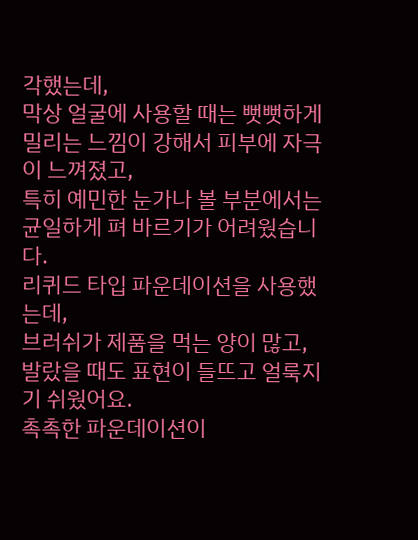각했는데,
막상 얼굴에 사용할 때는 뻣뻣하게 밀리는 느낌이 강해서 피부에 자극이 느껴졌고,
특히 예민한 눈가나 볼 부분에서는 균일하게 펴 바르기가 어려웠습니다.
리퀴드 타입 파운데이션을 사용했는데,
브러쉬가 제품을 먹는 양이 많고, 발랐을 때도 표현이 들뜨고 얼룩지기 쉬웠어요.
촉촉한 파운데이션이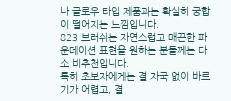나 글로우 타입 제품과는 확실히 궁합이 떨어지는 느낌입니다.
823 브러쉬는 자연스럽고 매끈한 파운데이션 표현을 원하는 분들께는 다소 비추천입니다.
특히 초보자에게는 결 자국 없이 바르기가 어렵고, 결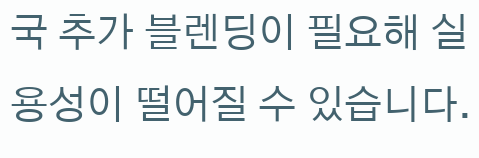국 추가 블렌딩이 필요해 실용성이 떨어질 수 있습니다.